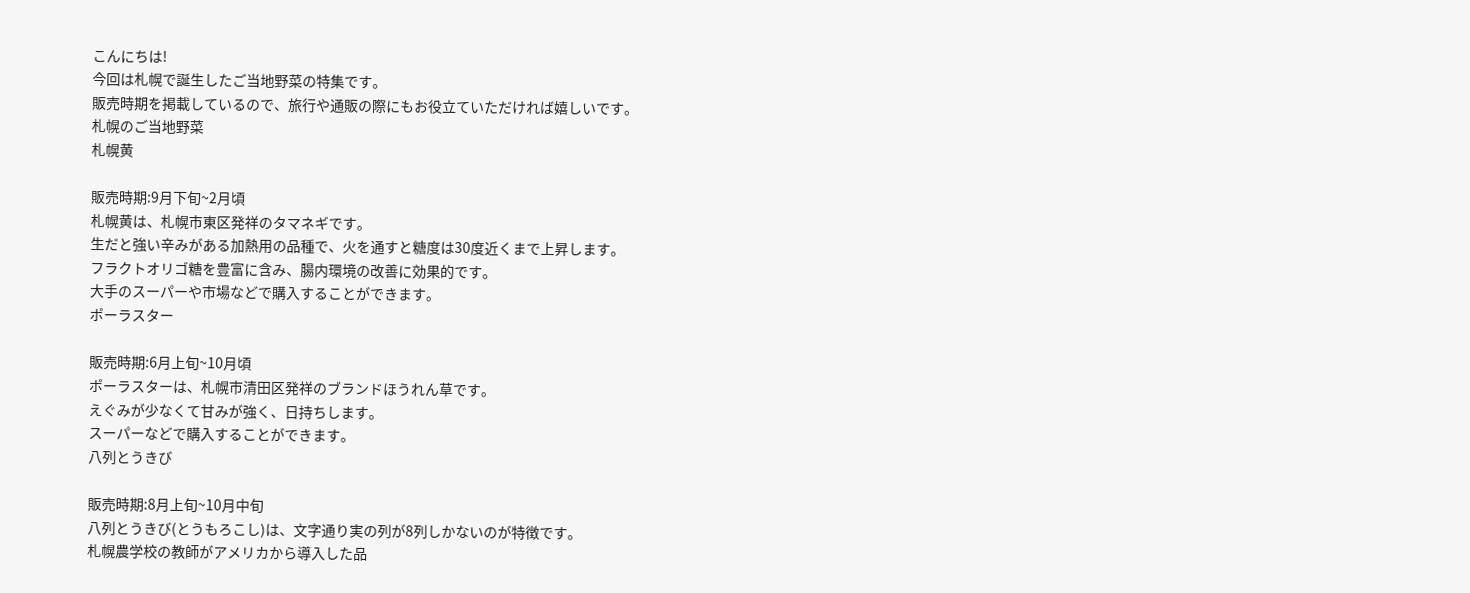こんにちは!
今回は札幌で誕生したご当地野菜の特集です。
販売時期を掲載しているので、旅行や通販の際にもお役立ていただければ嬉しいです。
札幌のご当地野菜
札幌黄

販売時期:9月下旬~2月頃
札幌黄は、札幌市東区発祥のタマネギです。
生だと強い辛みがある加熱用の品種で、火を通すと糖度は30度近くまで上昇します。
フラクトオリゴ糖を豊富に含み、腸内環境の改善に効果的です。
大手のスーパーや市場などで購入することができます。
ポーラスター

販売時期:6月上旬~10月頃
ポーラスターは、札幌市清田区発祥のブランドほうれん草です。
えぐみが少なくて甘みが強く、日持ちします。
スーパーなどで購入することができます。
八列とうきび

販売時期:8月上旬~10月中旬
八列とうきび(とうもろこし)は、文字通り実の列が8列しかないのが特徴です。
札幌農学校の教師がアメリカから導入した品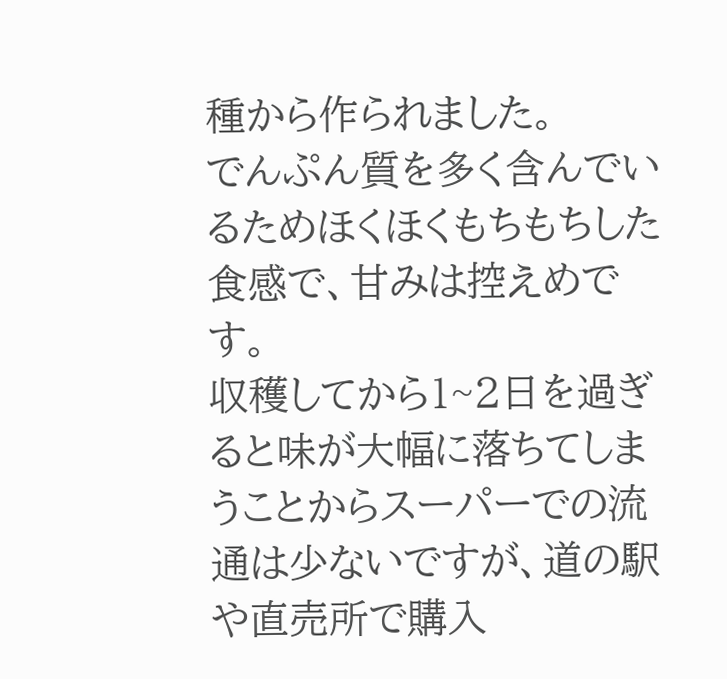種から作られました。
でんぷん質を多く含んでいるためほくほくもちもちした食感で、甘みは控えめです。
収穫してから1~2日を過ぎると味が大幅に落ちてしまうことからスーパーでの流通は少ないですが、道の駅や直売所で購入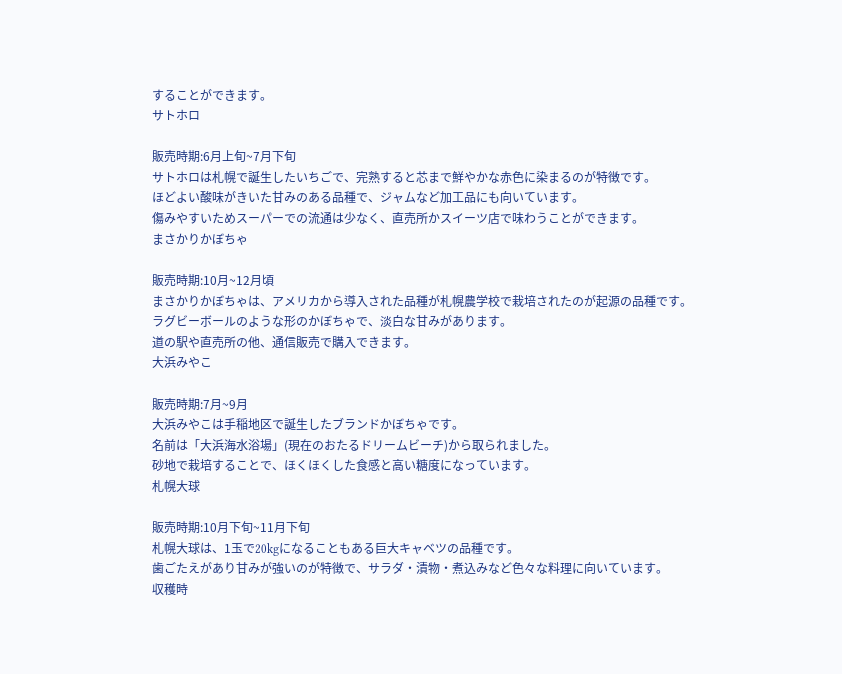することができます。
サトホロ

販売時期:6月上旬~7月下旬
サトホロは札幌で誕生したいちごで、完熟すると芯まで鮮やかな赤色に染まるのが特徴です。
ほどよい酸味がきいた甘みのある品種で、ジャムなど加工品にも向いています。
傷みやすいためスーパーでの流通は少なく、直売所かスイーツ店で味わうことができます。
まさかりかぼちゃ

販売時期:10月~12月頃
まさかりかぼちゃは、アメリカから導入された品種が札幌農学校で栽培されたのが起源の品種です。
ラグビーボールのような形のかぼちゃで、淡白な甘みがあります。
道の駅や直売所の他、通信販売で購入できます。
大浜みやこ

販売時期:7月~9月
大浜みやこは手稲地区で誕生したブランドかぼちゃです。
名前は「大浜海水浴場」(現在のおたるドリームビーチ)から取られました。
砂地で栽培することで、ほくほくした食感と高い糖度になっています。
札幌大球

販売時期:10月下旬~11月下旬
札幌大球は、1玉で20kgになることもある巨大キャベツの品種です。
歯ごたえがあり甘みが強いのが特徴で、サラダ・漬物・煮込みなど色々な料理に向いています。
収穫時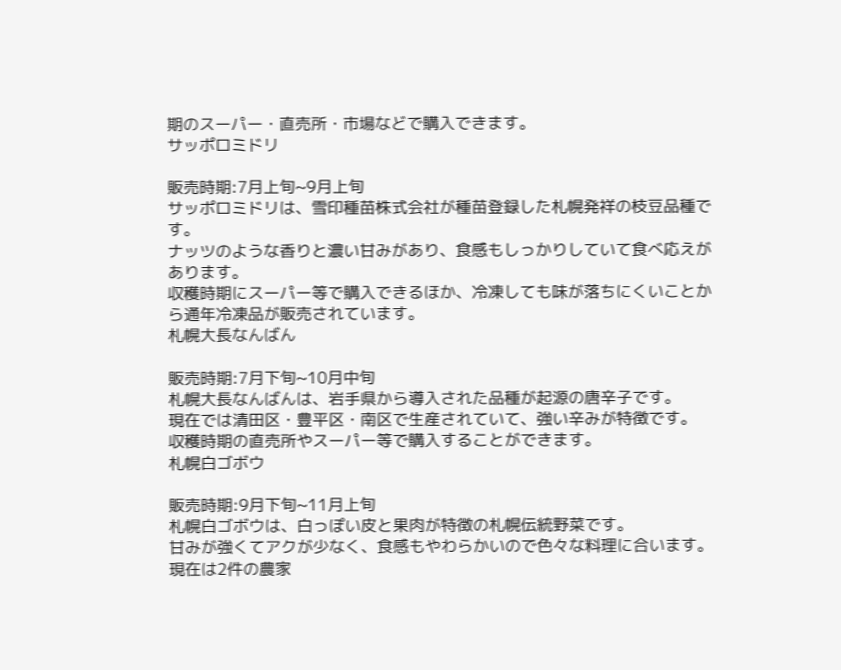期のスーパー・直売所・市場などで購入できます。
サッポロミドリ

販売時期:7月上旬~9月上旬
サッポロミドリは、雪印種苗株式会社が種苗登録した札幌発祥の枝豆品種です。
ナッツのような香りと濃い甘みがあり、食感もしっかりしていて食べ応えがあります。
収穫時期にスーパー等で購入できるほか、冷凍しても味が落ちにくいことから通年冷凍品が販売されています。
札幌大長なんばん

販売時期:7月下旬~10月中旬
札幌大長なんばんは、岩手県から導入された品種が起源の唐辛子です。
現在では清田区・豊平区・南区で生産されていて、強い辛みが特徴です。
収穫時期の直売所やスーパー等で購入することができます。
札幌白ゴボウ

販売時期:9月下旬~11月上旬
札幌白ゴボウは、白っぽい皮と果肉が特徴の札幌伝統野菜です。
甘みが強くてアクが少なく、食感もやわらかいので色々な料理に合います。
現在は2件の農家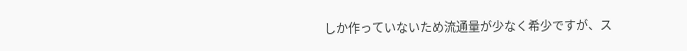しか作っていないため流通量が少なく希少ですが、ス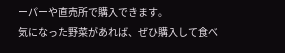ーパーや直売所で購入できます。
気になった野菜があれば、ぜひ購入して食べ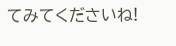てみてくださいね!